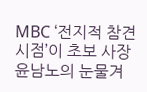MBC ‘전지적 참견 시점’이 초보 사장 윤남노의 눈물겨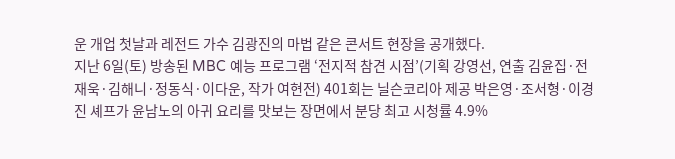운 개업 첫날과 레전드 가수 김광진의 마법 같은 콘서트 현장을 공개했다.
지난 6일(토) 방송된 MBC 예능 프로그램 ‘전지적 참견 시점’(기획 강영선, 연출 김윤집·전재욱·김해니·정동식·이다운, 작가 여현전) 401회는 닐슨코리아 제공 박은영·조서형·이경진 셰프가 윤남노의 아귀 요리를 맛보는 장면에서 분당 최고 시청률 4.9%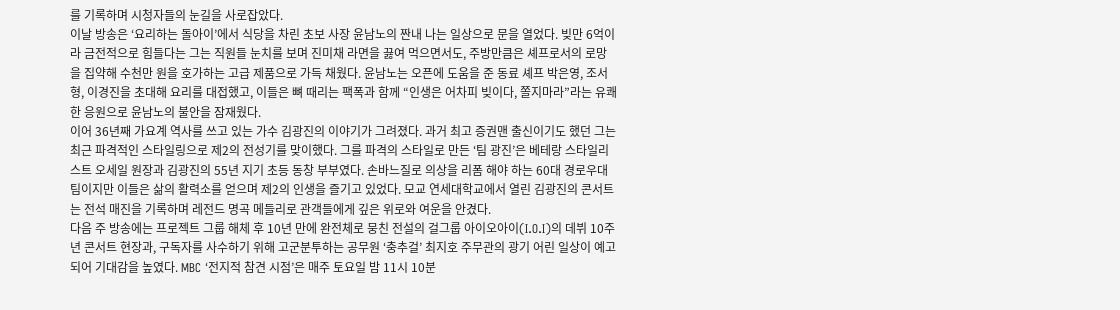를 기록하며 시청자들의 눈길을 사로잡았다.
이날 방송은 ‘요리하는 돌아이’에서 식당을 차린 초보 사장 윤남노의 짠내 나는 일상으로 문을 열었다. 빚만 6억이라 금전적으로 힘들다는 그는 직원들 눈치를 보며 진미채 라면을 끓여 먹으면서도, 주방만큼은 셰프로서의 로망을 집약해 수천만 원을 호가하는 고급 제품으로 가득 채웠다. 윤남노는 오픈에 도움을 준 동료 셰프 박은영, 조서형, 이경진을 초대해 요리를 대접했고, 이들은 뼈 때리는 팩폭과 함께 “인생은 어차피 빚이다, 쫄지마라”라는 유쾌한 응원으로 윤남노의 불안을 잠재웠다.
이어 36년째 가요계 역사를 쓰고 있는 가수 김광진의 이야기가 그려졌다. 과거 최고 증권맨 출신이기도 했던 그는 최근 파격적인 스타일링으로 제2의 전성기를 맞이했다. 그를 파격의 스타일로 만든 ‘팀 광진’은 베테랑 스타일리스트 오세일 원장과 김광진의 55년 지기 초등 동창 부부였다. 손바느질로 의상을 리폼 해야 하는 60대 경로우대 팀이지만 이들은 삶의 활력소를 얻으며 제2의 인생을 즐기고 있었다. 모교 연세대학교에서 열린 김광진의 콘서트는 전석 매진을 기록하며 레전드 명곡 메들리로 관객들에게 깊은 위로와 여운을 안겼다.
다음 주 방송에는 프로젝트 그룹 해체 후 10년 만에 완전체로 뭉친 전설의 걸그룹 아이오아이(I.O.I)의 데뷔 10주년 콘서트 현장과, 구독자를 사수하기 위해 고군분투하는 공무원 ‘충추걸’ 최지호 주무관의 광기 어린 일상이 예고되어 기대감을 높였다. MBC ‘전지적 참견 시점’은 매주 토요일 밤 11시 10분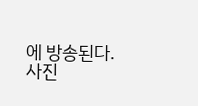에 방송된다.
사진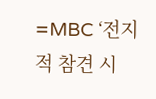=MBC ‘전지적 참견 시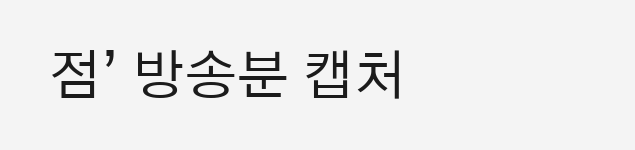점’ 방송분 캡처